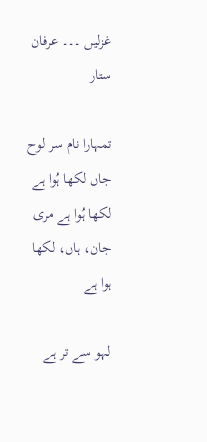غزلیں ۔۔۔ عرفان ستار

تمہارا نام سر لوح جاں لکھا ہُوا ہے
لکھا ہُوا ہے مری جان، ہاں، لکھا ہوا ہے

لہو سے تر ہے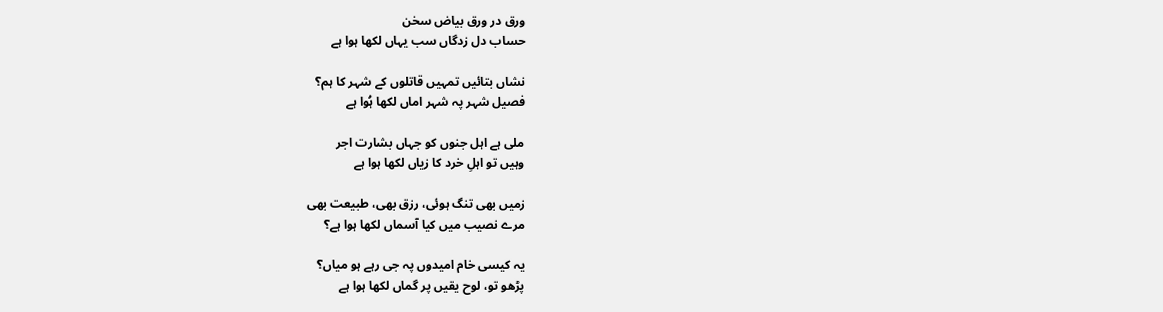ورق در ورق بیاض سخن
حساب دل زدگاں سب یہاں لکھا ہوا ہے

نشاں بتائیں تمہیں قاتلوں کے شہر کا ہم؟
فصیل شہر پہ شہر اماں لکھا ہُوا ہے

ملی ہے اہل جنوں کو جہاں بشارت اجر
وہیں تو اہلِ خرد کا زیاں لکھا ہوا ہے

زمیں بھی تنگ ہوئی، رزق بھی، طبیعت بھی
مرے نصیب میں کیا آسماں لکھا ہوا ہے؟

یہ کیسی خام امیدوں پہ جی رہے ہو میاں؟
پڑھو تو، لوح یقیں پر گماں لکھا ہوا ہے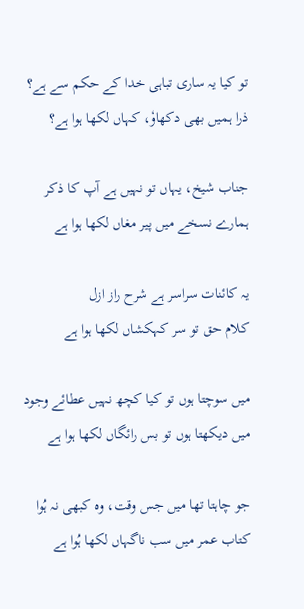تو کیا یہ ساری تباہی خدا کے حکم سے ہے؟
ذرا ہمیں بھی دکھاوٗ، کہاں لکھا ہوا ہے؟

جناب شیخ، یہاں تو نہیں ہے آپ کا ذکر
ہمارے نسخے میں پیر مغاں لکھا ہوا ہے

یہ کائنات سراسر ہے شرح راز ازل
کلام حق تو سر کہکشاں لکھا ہوا ہے

میں سوچتا ہوں تو کیا کچھ نہیں عطائے وجود
میں دیکھتا ہوں تو بس رائگاں لکھا ہوا ہے

جو چاہتا تھا میں جس وقت، وہ کبھی نہ ہُوا
کتاب عمر میں سب ناگہاں لکھا ہُوا ہے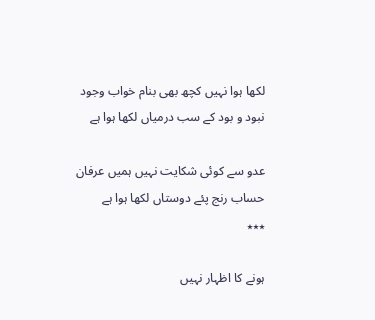لکھا ہوا نہیں کچھ بھی بنام خواب وجود
نبود و بود کے سب درمیاں لکھا ہوا ہے

عدو سے کوئی شکایت نہیں ہمیں عرفان
حساب رنج پئے دوستاں لکھا ہوا ہے
٭٭٭

ہونے کا اظہار نہیں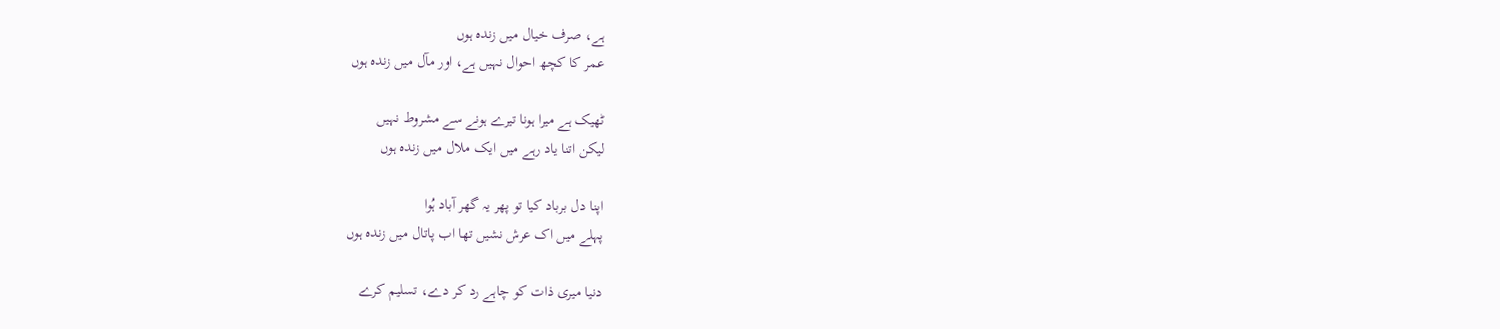ہے، صرف خیال میں زندہ ہوں
عمر کا کچھ احوال نہیں ہے، اور مآل میں زندہ ہوں

ٹھیک ہے میرا ہونا تیرے ہونے سے مشروط نہیں
لیکن اتنا یاد رہے میں ایک ملال میں زندہ ہوں

اپنا دل برباد کیا تو پھر یہ گھر آباد ہُوا
پہلے میں اک عرش نشیں تھا اب پاتال میں زندہ ہوں

دنیا میری ذات کو چاہے رد کر دے، تسلیم کرے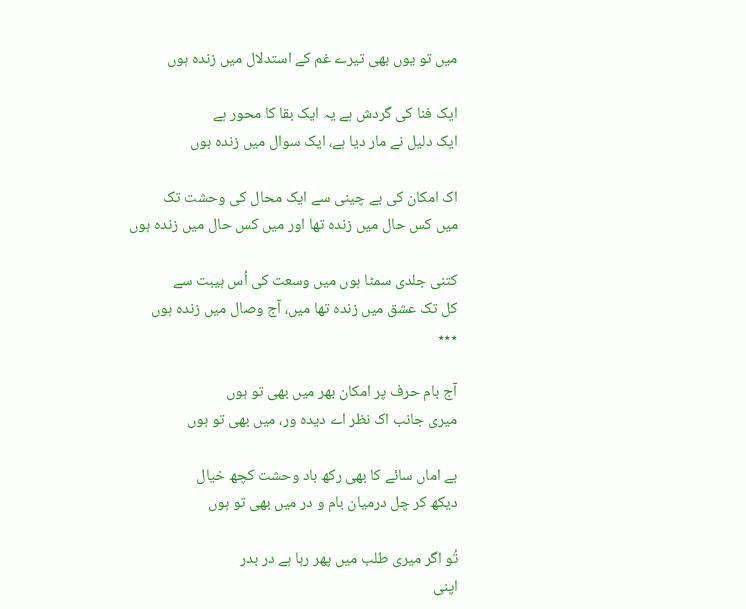میں تو یوں بھی تیرے غم کے استدلال میں زندہ ہوں

ایک فنا کی گردش ہے یہ ایک بقا کا محور ہے
ایک دلیل نے مار دیا ہے، ایک سوال میں زندہ ہوں

اک امکان کی بے چینی سے ایک محال کی وحشت تک
میں کس حال میں زندہ تھا اور میں کس حال میں زندہ ہوں

کتنی جلدی سمٹا ہوں میں وسعت کی اُس ہیبت سے
کل تک عشق میں زندہ تھا میں، آج وصال میں زندہ ہوں
٭٭٭

آج بام حرف پر امکان بھر میں بھی تو ہوں
میری جانب اک نظر اے دیدہ ور، میں بھی تو ہوں

بے اماں سائے کا بھی رکھ باد وحشت کچھ خیال
دیکھ کر چل درمیان بام و در میں بھی تو ہوں

تُو اگر میری طلب میں پھر رہا ہے در بدر
اپنی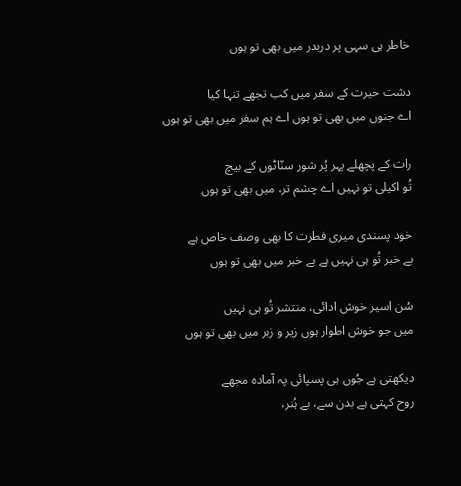خاطر ہی سہی پر دربدر میں بھی تو ہوں

دشت حیرت کے سفر میں کب تجھے تنہا کیا
اے جنوں میں بھی تو ہوں اے ہم سفر میں بھی تو ہوں

رات کے پچھلے پہر پُر شور سنّاٹوں کے بیچ
تُو اکیلی تو نہیں اے چشم تر، میں بھی تو ہوں

خود پسندی میری فطرت کا بھی وصف خاص ہے
بے خبر تُو ہی نہیں ہے بے خبر میں بھی تو ہوں

سُن اسیر خوش ادائی، منتشر تُو ہی نہیں
میں جو خوش اطوار ہوں زیر و زبر میں بھی تو ہوں

دیکھتی ہے جُوں ہی پسپائی پہ آمادہ مجھے
روح کہتی ہے بدن سے، بے ہُنر،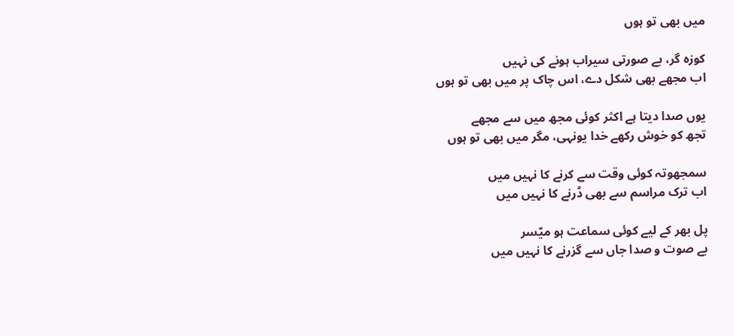میں بھی تو ہوں

کوزہ گر، بے صورتی سیراب ہونے کی نہیں
اب مجھے بھی شکل دے، اس چاک پر میں بھی تو ہوں

یوں صدا دیتا ہے اکثر کوئی مجھ میں سے مجھے
تجھ کو خوش رکھے خدا یونہی، مگر میں بھی تو ہوں

سمجھوتہ کوئی وقت سے کرنے کا نہیں میں
اب ترک مراسم سے بھی ڈرنے کا نہیں میں

پل بھر کے لیے کوئی سماعت ہو میّسر
بے صوت و صدا جاں سے گزرنے کا نہیں میں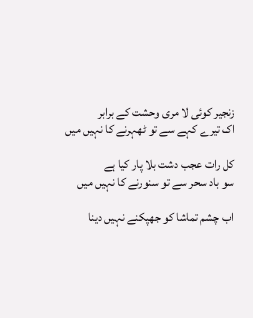زنجیر کوئی لا مری وحشت کے برابر
اک تیرے کہے سے تو ٹھہرنے کا نہیں میں

کل رات عجب دشت بلا پار کیا ہے
سو باد سحر سے تو سنورنے کا نہیں میں

اب چشم تماشا کو جھپکنے نہیں دینا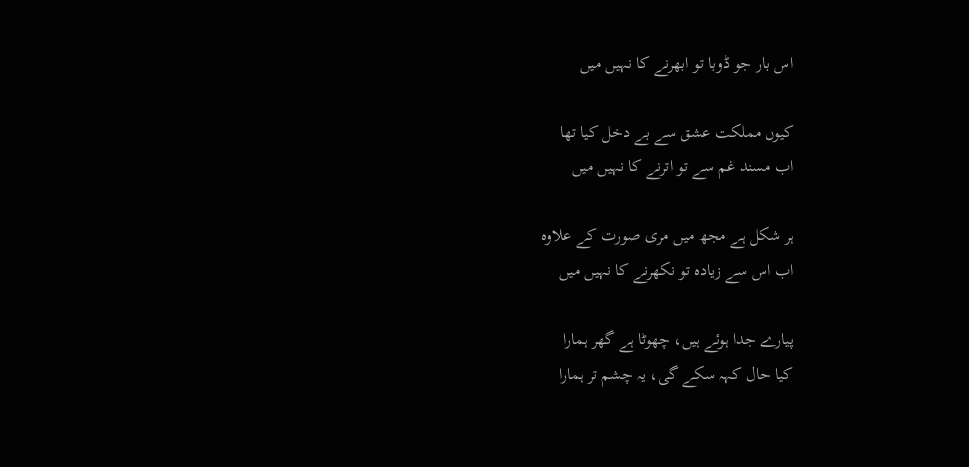اس بار جو ڈوبا تو ابھرنے کا نہیں میں

کیوں مملکت عشق سے بے دخل کیا تھا
اب مسند غم سے تو اترنے کا نہیں میں

ہر شکل ہے مجھ میں مری صورت کے علاوہ
اب اس سے زیادہ تو نکھرنے کا نہیں میں

پیارے جدا ہوئے ہیں، چھوٹا ہے گھر ہمارا
کیا حال کہہ سکے گی، یہ چشم تر ہمارا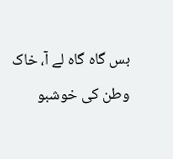بس گاہ گاہ لے آ، خاک وطن کی خوشبو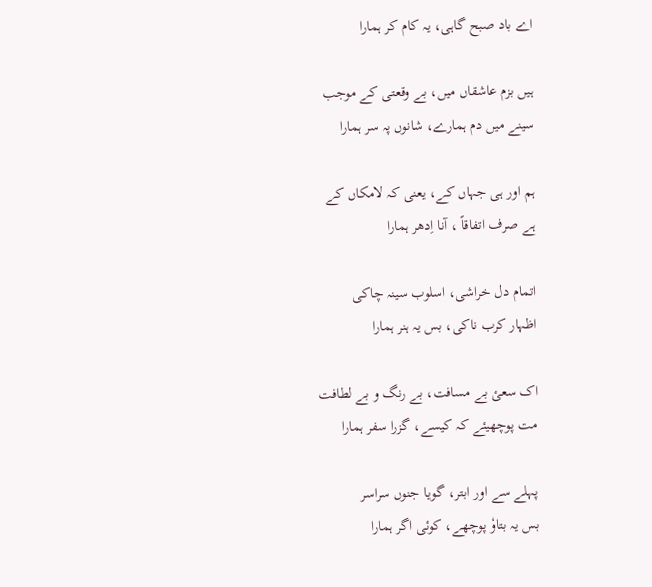اے باد صبح گاہی، یہ کام کر ہمارا

ہیں بزم عاشقاں میں، بے وقعتی کے موجب
سینے میں دم ہمارے، شانوں پہ سر ہمارا

ہم اور ہی جہاں کے، یعنی کہ لامکاں کے
ہے صرف اتفاقاً ، آنا اِدھر ہمارا

اتمام دل خراشی، اسلوب سینہ چاکی
اظہار کرب ناکی، بس یہ ہنر ہمارا

اک سعئ بے مسافت، بے رنگ و بے لطافت
مت پوچھیئے کہ کیسے، گزرا سفر ہمارا

پہلے سے اور ابتر، گویا جنوں سراسر
بس یہ بتاوٗ پوچھے، کوئی اگر ہمارا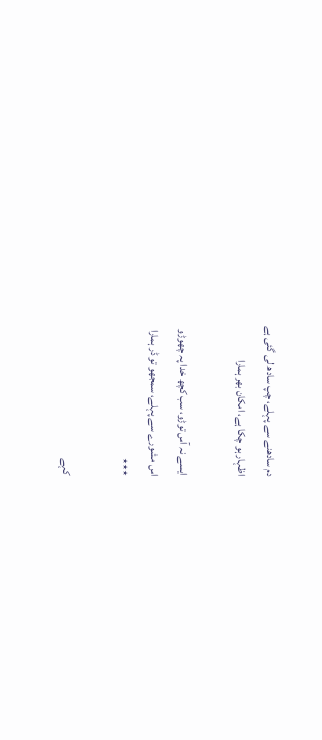دم سادھنے سے پہلے، چپ سادھ لی گئی ہے
اظہار ہو چکا ہے، امکان بھر ہمارا

ایسے نہ آس توڑو، سب کچھ خدا پہ چھوڑو
اس مشورے سے پہلے، سمجھو تو ڈر ہمارا
٭٭٭

کہے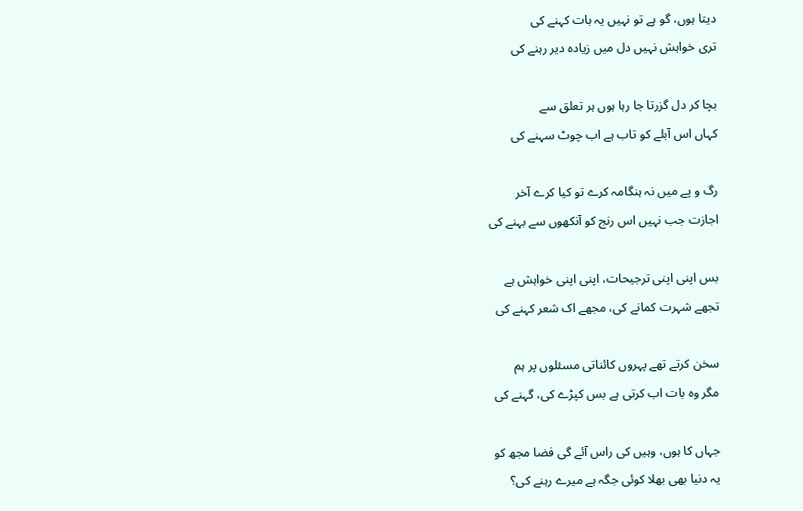دیتا ہوں، گو ہے تو نہیں یہ بات کہنے کی
تری خواہش نہیں دل میں زیادہ دیر رہنے کی

بچا کر دل گزرتا جا رہا ہوں ہر تعلق سے
کہاں اس آبلے کو تاب ہے اب چوٹ سہنے کی

رگ و پے میں نہ ہنگامہ کرے تو کیا کرے آخر
اجازت جب نہیں اس رنج کو آنکھوں سے بہنے کی

بس اپنی اپنی ترجیحات، اپنی اپنی خواہش ہے
تجھے شہرت کمانے کی، مجھے اک شعر کہنے کی

سخن کرتے تھے پہروں کائناتی مسئلوں پر ہم
مگر وہ بات اب کرتی ہے بس کپڑے کی، گہنے کی

جہاں کا ہوں، وہیں کی راس آئے گی فضا مجھ کو
یہ دنیا بھی بھلا کوئی جگہ ہے میرے رہنے کی؟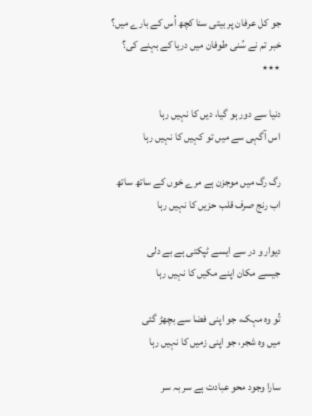جو کل عرفان پر بیتی سنا کچھ اُس کے بارے میں؟
خبر تم نے سُنی طوفان میں دریا کے بہنے کی؟
٭٭٭

دنیا سے دور ہو گیا، دیں کا نہیں رہا
اس آگہی سے میں تو کہیں کا نہیں رہا

رگ رگ میں موجزن ہے مرے خوں کے ساتھ ساتھ
اب رنج صرف قلب حزیں کا نہیں رہا

دیوار و در سے ایسے ٹپکتی ہے بے دلی
جیسے مکان اپنے مکیں کا نہیں رہا

تُو وہ مہک، جو اپنی فضا سے بچھڑ گئی
میں وہ شجر، جو اپنی زمیں کا نہیں رہا

سارا وجود محو عبادت ہے سر بہ سر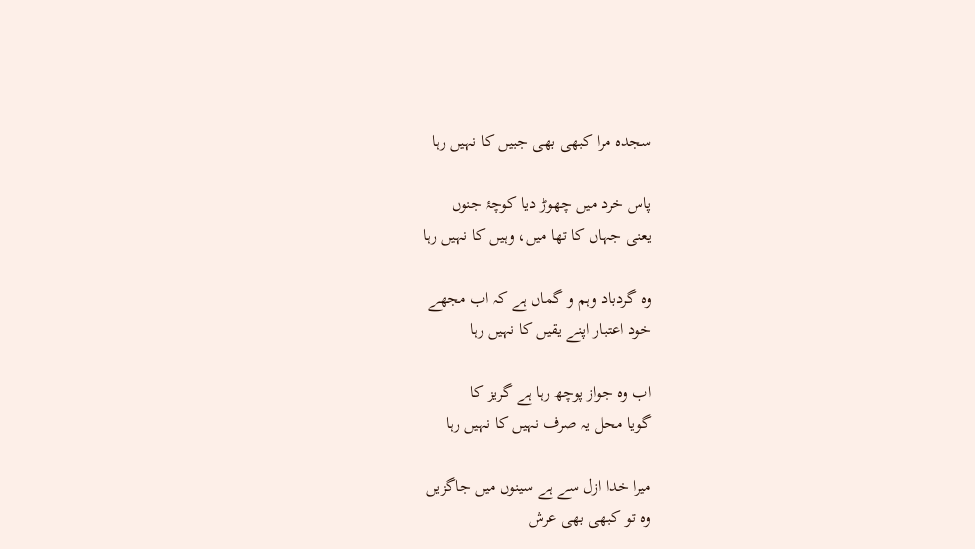سجدہ مرا کبھی بھی جبیں کا نہیں رہا

پاس خرد میں چھوڑ دیا کوچۂ جنوں
یعنی جہاں کا تھا میں، وہیں کا نہیں رہا

وہ گردباد وہم و گماں ہے کہ اب مجھے
خود اعتبار اپنے یقیں کا نہیں رہا

اب وہ جواز پوچھ رہا ہے گریز کا
گویا محل یہ صرف نہیں کا نہیں رہا

میرا خدا ازل سے ہے سینوں میں جاگزیں
وہ تو کبھی بھی عرش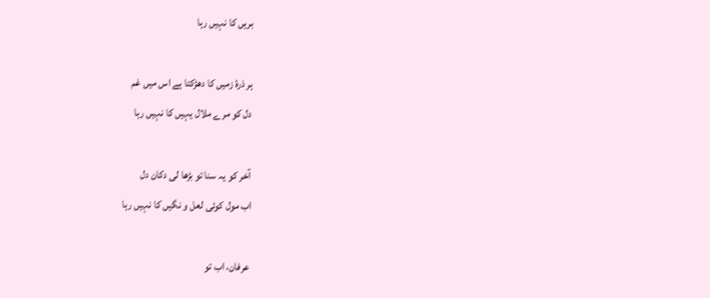بریں کا نہیں رہا

ہر ذرۂ زمیں کا دھڑکتا ہے اس میں غم
دل کو مرے ملال یہیں کا نہیں رہا

آخر کو یہ سنا تو بڑھا لی دکان دل
اب مول کوئی لعل و نگیں کا نہیں رہا

عرفان، اب تو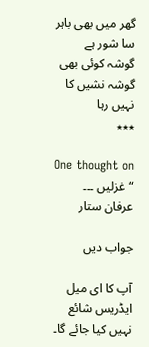گھر میں بھی باہر سا شور ہے
گوشہ کوئی بھی گوشہ نشیں کا نہیں رہا
٭٭٭

One thought on “غزلیں ۔۔۔ عرفان ستار

جواب دیں

آپ کا ای میل ایڈریس شائع نہیں کیا جائے گا۔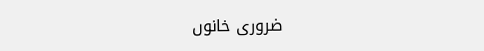ضروری خانوں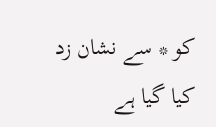کو * سے نشان زد کیا گیا ہے